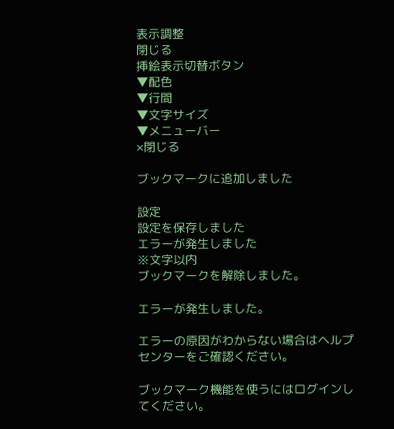表示調整
閉じる
挿絵表示切替ボタン
▼配色
▼行間
▼文字サイズ
▼メニューバー
×閉じる

ブックマークに追加しました

設定
設定を保存しました
エラーが発生しました
※文字以内
ブックマークを解除しました。

エラーが発生しました。

エラーの原因がわからない場合はヘルプセンターをご確認ください。

ブックマーク機能を使うにはログインしてください。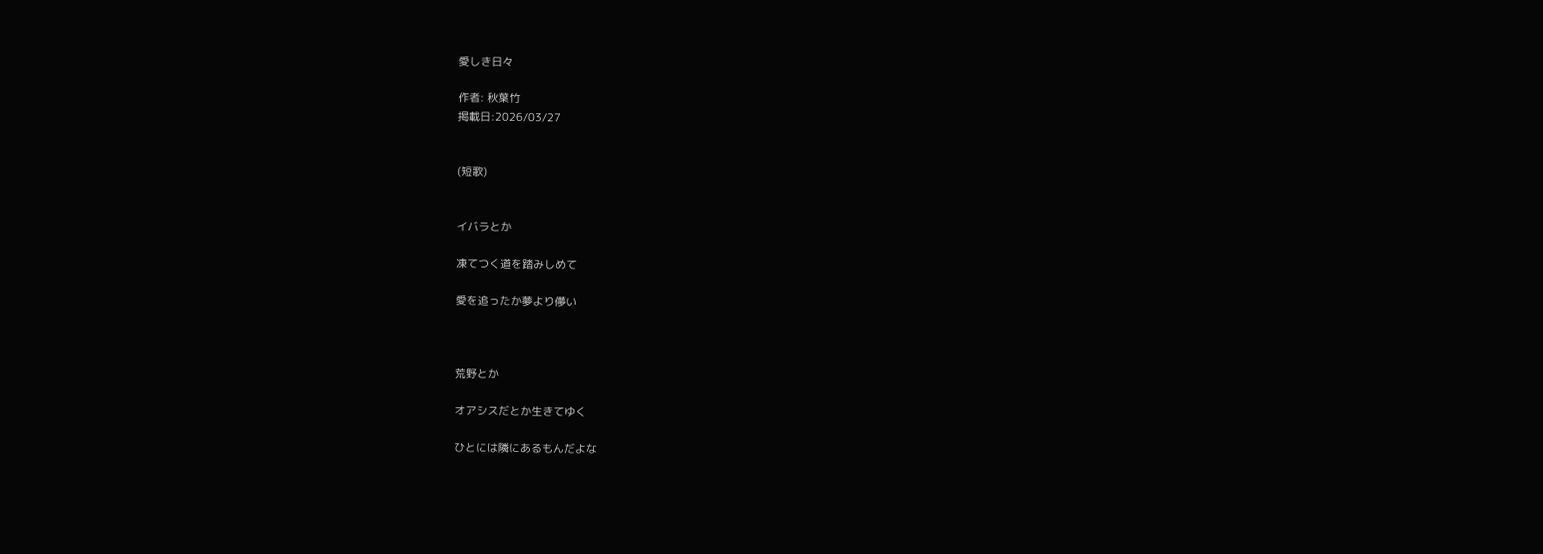愛しき日々

作者: 秋葉竹
掲載日:2026/03/27


(短歌)


イバラとか

凍てつく道を踏みしめて

愛を追ったか夢より儚い



荒野とか

オアシスだとか生きてゆく

ひとには隣にあるもんだよな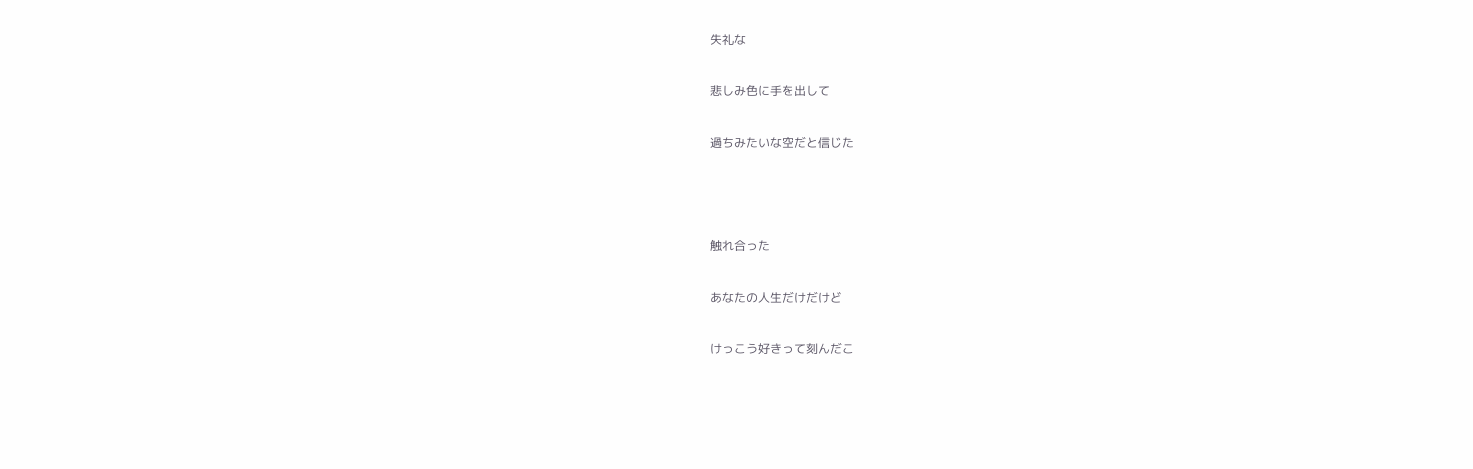失礼な

悲しみ色に手を出して

過ちみたいな空だと信じた



触れ合った

あなたの人生だけだけど

けっこう好きって刻んだこ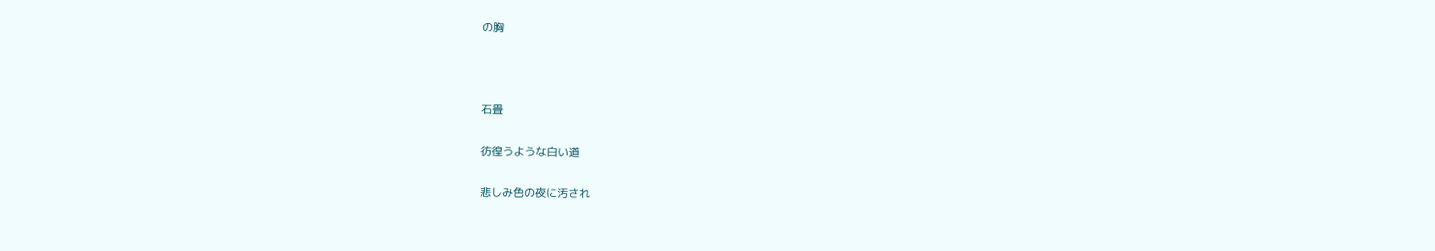の胸



石畳

彷徨うような白い道

悲しみ色の夜に汚され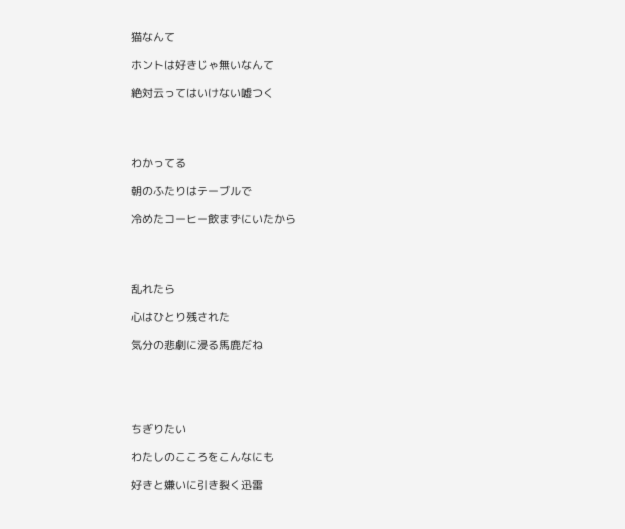猫なんて

ホントは好きじゃ無いなんて

絶対云ってはいけない嘘つく




わかってる

朝のふたりはテーブルで

冷めたコーヒー飲まずにいたから




乱れたら

心はひとり残された

気分の悲劇に浸る馬鹿だね





ちぎりたい

わたしのこころをこんなにも

好きと嫌いに引き裂く迅雷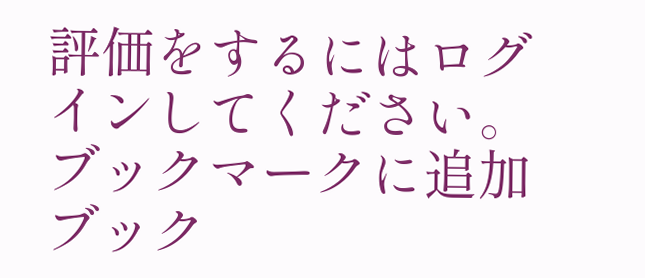評価をするにはログインしてください。
ブックマークに追加
ブック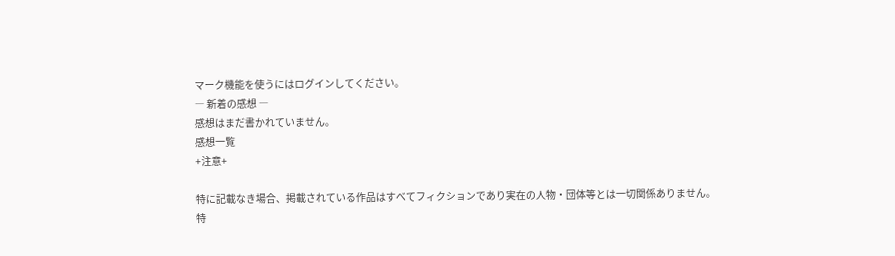マーク機能を使うにはログインしてください。
― 新着の感想 ―
感想はまだ書かれていません。
感想一覧
+注意+

特に記載なき場合、掲載されている作品はすべてフィクションであり実在の人物・団体等とは一切関係ありません。
特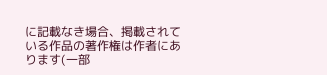に記載なき場合、掲載されている作品の著作権は作者にあります(一部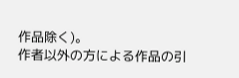作品除く)。
作者以外の方による作品の引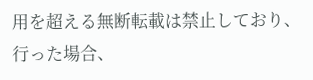用を超える無断転載は禁止しており、行った場合、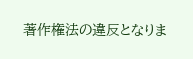著作権法の違反となりま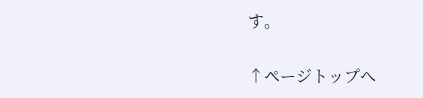す。

↑ページトップへ